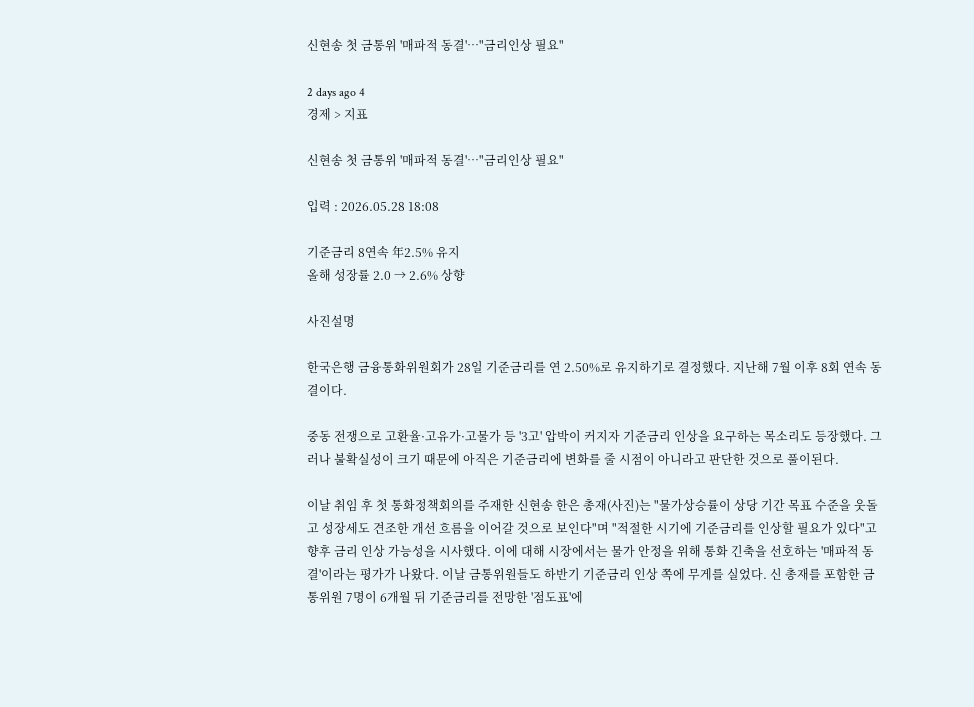신현송 첫 금통위 '매파적 동결'…"금리인상 필요"

2 days ago 4
경제 > 지표

신현송 첫 금통위 '매파적 동결'…"금리인상 필요"

입력 : 2026.05.28 18:08

기준금리 8연속 年2.5% 유지
올해 성장률 2.0 → 2.6% 상향

사진설명

한국은행 금융통화위원회가 28일 기준금리를 연 2.50%로 유지하기로 결정했다. 지난해 7월 이후 8회 연속 동결이다.

중동 전쟁으로 고환율·고유가·고물가 등 '3고' 압박이 커지자 기준금리 인상을 요구하는 목소리도 등장했다. 그러나 불확실성이 크기 때문에 아직은 기준금리에 변화를 줄 시점이 아니라고 판단한 것으로 풀이된다.

이날 취임 후 첫 통화정책회의를 주재한 신현송 한은 총재(사진)는 "물가상승률이 상당 기간 목표 수준을 웃돌고 성장세도 견조한 개선 흐름을 이어갈 것으로 보인다"며 "적절한 시기에 기준금리를 인상할 필요가 있다"고 향후 금리 인상 가능성을 시사했다. 이에 대해 시장에서는 물가 안정을 위해 통화 긴축을 선호하는 '매파적 동결'이라는 평가가 나왔다. 이날 금통위원들도 하반기 기준금리 인상 쪽에 무게를 실었다. 신 총재를 포함한 금통위원 7명이 6개월 뒤 기준금리를 전망한 '점도표'에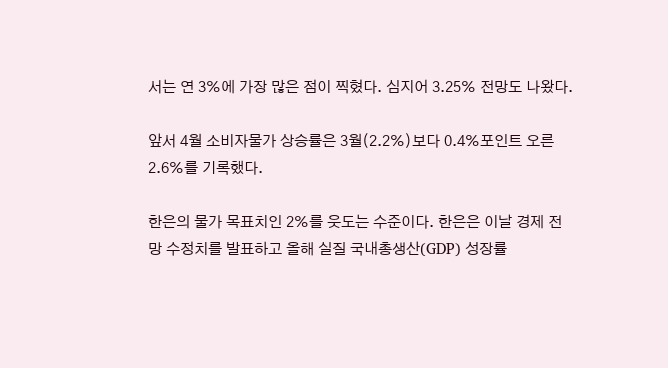서는 연 3%에 가장 많은 점이 찍혔다. 심지어 3.25% 전망도 나왔다.

앞서 4월 소비자물가 상승률은 3월(2.2%)보다 0.4%포인트 오른 2.6%를 기록했다.

한은의 물가 목표치인 2%를 웃도는 수준이다. 한은은 이날 경제 전망 수정치를 발표하고 올해 실질 국내총생산(GDP) 성장률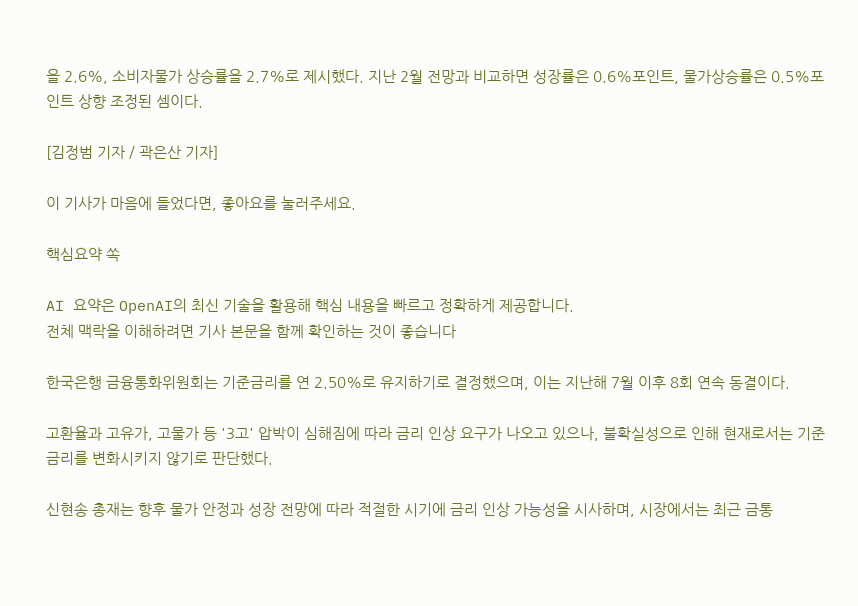을 2.6%, 소비자물가 상승률을 2.7%로 제시했다. 지난 2월 전망과 비교하면 성장률은 0.6%포인트, 물가상승률은 0.5%포인트 상향 조정된 셈이다.

[김정범 기자 / 곽은산 기자]

이 기사가 마음에 들었다면, 좋아요를 눌러주세요.

핵심요약 쏙

AI 요약은 OpenAI의 최신 기술을 활용해 핵심 내용을 빠르고 정확하게 제공합니다.
전체 맥락을 이해하려면 기사 본문을 함께 확인하는 것이 좋습니다

한국은행 금융통화위원회는 기준금리를 연 2.50%로 유지하기로 결정했으며, 이는 지난해 7월 이후 8회 연속 동결이다.

고환율과 고유가, 고물가 등 '3고' 압박이 심해짐에 따라 금리 인상 요구가 나오고 있으나, 불확실성으로 인해 현재로서는 기준금리를 변화시키지 않기로 판단했다.

신현송 총재는 향후 물가 안정과 성장 전망에 따라 적절한 시기에 금리 인상 가능성을 시사하며, 시장에서는 최근 금통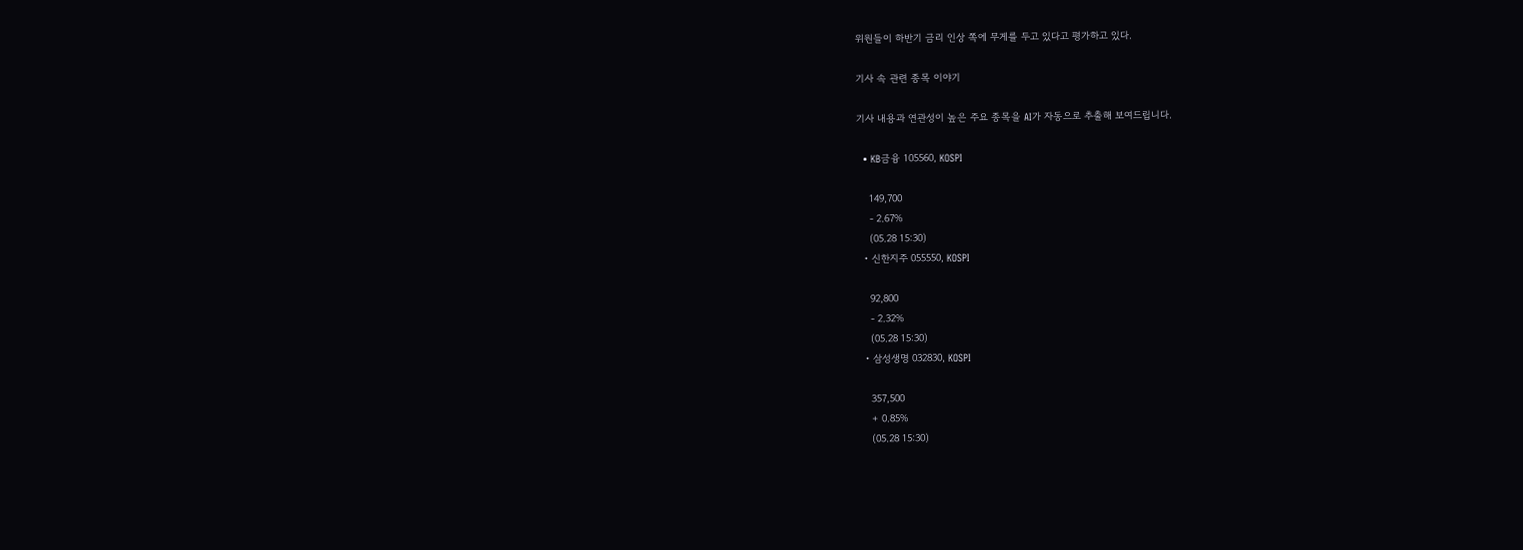위원들이 하반기 금리 인상 쪽에 무게를 두고 있다고 평가하고 있다.

기사 속 관련 종목 이야기

기사 내용과 연관성이 높은 주요 종목을 AI가 자동으로 추출해 보여드립니다.

  • KB금융 105560, KOSPI

    149,700
    - 2.67%
    (05.28 15:30)
  • 신한지주 055550, KOSPI

    92,800
    - 2.32%
    (05.28 15:30)
  • 삼성생명 032830, KOSPI

    357,500
    + 0.85%
    (05.28 15:30)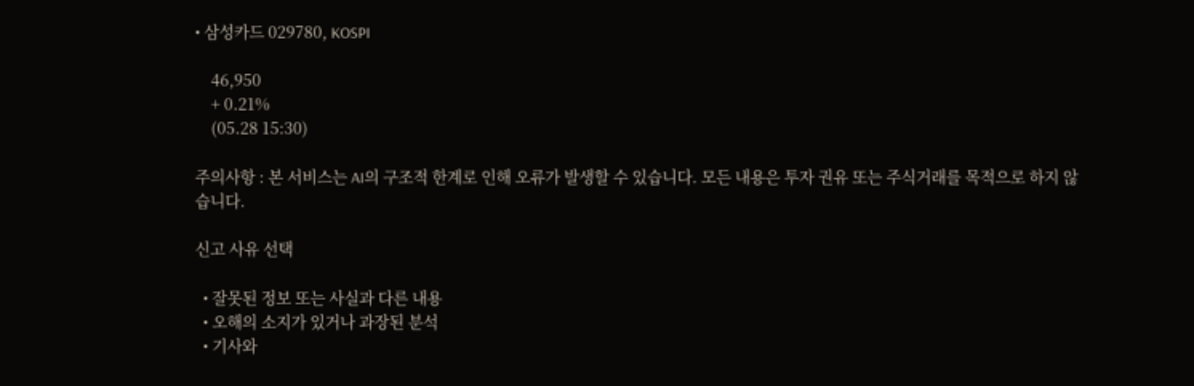• 삼성카드 029780, KOSPI

    46,950
    + 0.21%
    (05.28 15:30)

주의사항 : 본 서비스는 AI의 구조적 한계로 인해 오류가 발생할 수 있습니다. 모든 내용은 투자 권유 또는 주식거래를 목적으로 하지 않습니다.

신고 사유 선택

  • 잘못된 정보 또는 사실과 다른 내용
  • 오해의 소지가 있거나 과장된 분석
  • 기사와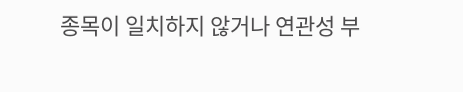종목이 일치하지 않거나 연관성 부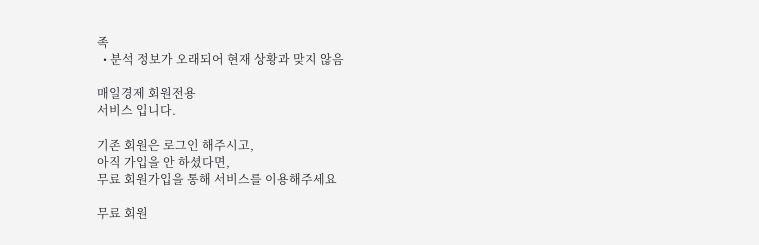족
  • 분석 정보가 오래되어 현재 상황과 맞지 않음

매일경제 회원전용
서비스 입니다.

기존 회원은 로그인 해주시고,
아직 가입을 안 하셨다면,
무료 회원가입을 통해 서비스를 이용해주세요

무료 회원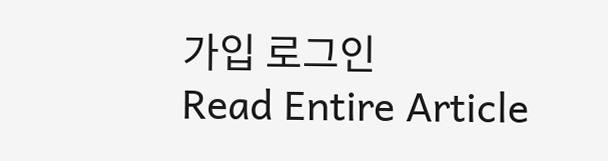가입 로그인
Read Entire Article